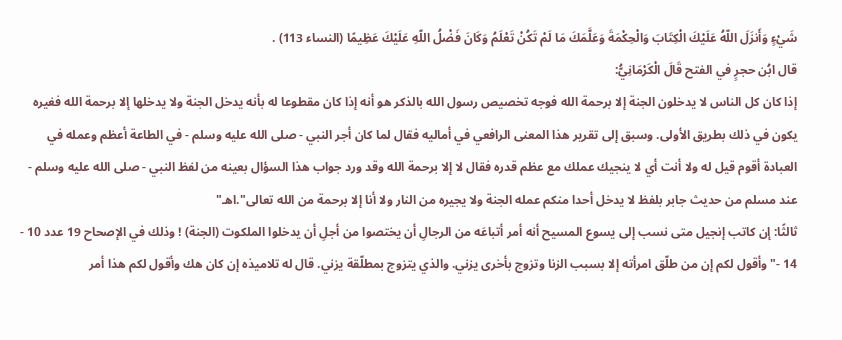شَيْءٍ وَأَنزَلَ اللّهُ عَلَيْكَ الْكِتَابَ وَالْحِكْمَةَ وَعَلَّمَكَ مَا لَمْ تَكُنْ تَعْلَمُ وَكَانَ فَضْلُ اللّهِ عَلَيْكَ عَظِيمًا (النساء 113) .
قال ابُن حجرٍ في الفتح قَالَ الْكَرْمَانِيُّ:
إذا كان كل الناس لا يدخلون الجنة إلا برحمة الله فوجه تخصيص رسول الله بالذكر هو أنه إذا كان مقطوعا له بأنه يدخل الجنة ولا يدخلها إلا برحمة الله فغيره يكون في ذلك بطريق الأولى. وسبق إلى تقرير هذا المعنى الرافعي في أماليه فقال لما كان أجر النبي - صلى الله عليه وسلم - في الطاعة أعظم وعمله في العبادة أقوم قيل له ولا أنت أي لا ينجيك عملك مع عظم قدره فقال لا إلا برحمة الله وقد ورد جواب هذا السؤال بعينه من لفظ النبي - صلى الله عليه وسلم - عند مسلم من حديث جابر بلفظ لا يدخل أحدا منكم عمله الجنة ولا يجيره من النار ولا أنا إلا برحمة من الله تعالى".اهـ"
ثالثًا: إن كاتب إنجيل متى نسب إلى يسوع المسيح أنه أمر أتباعَه من الرجالِ أن يختصوا من أجلِ أن يدخلوا الملكوت (الجنة) ! وذلك في الإصحاح 19 عدد 10 - 14 -"وأقول لكم إن من طلّق امرأته إلا بسبب الزنا وتزوج بأخرى يزني. والذي يتزوج بمطلّقة يزني. قال له تلاميذه إن كان هك وأقول لكم هذا أمر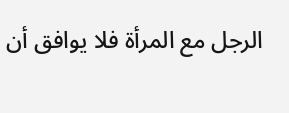الرجل مع المرأة فلا يوافق أن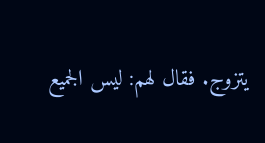يتزوج. فقال لهم: ليس الجميع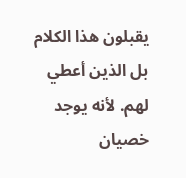يقبلون هذا الكلام بل الذين أعطي لهم. لأنه يوجد خصيان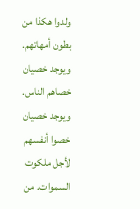ولدوا هكذا من بطون أمهاتهم. ويوجد خصيان خصاهم الناس. ويوجد خصيان خصوا أنفسهم لأجل ملكوت السموات. من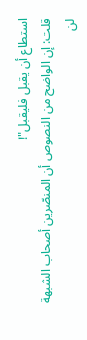استطاع أن يقبل فليقبل"!
قلت: إن الواضح من النصوص أن المنصّرين أصحاب الشبهة لن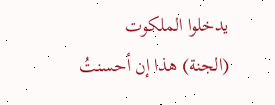يدخلوا الملكوت (الجنة) هذا إن أحسنتُ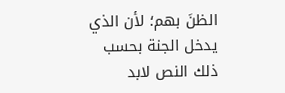الظنَ بهم؛ لأن الذي يدخل الجنة بحسب ذلك النص لابد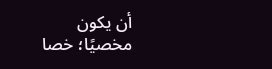أن يكون مخصيًا؛ خصا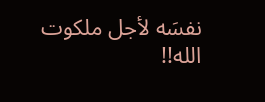نفسَه لأجل ملكوت الله!!